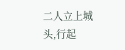二人立上城头,行起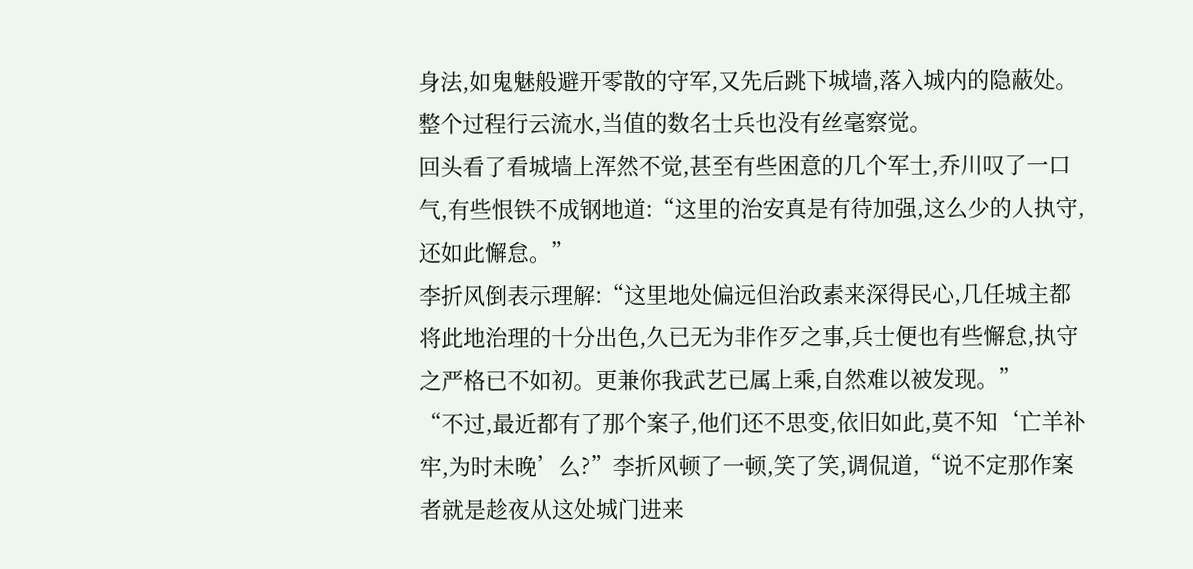身法,如鬼魅般避开零散的守军,又先后跳下城墙,落入城内的隐蔽处。整个过程行云流水,当值的数名士兵也没有丝毫察觉。
回头看了看城墙上浑然不觉,甚至有些困意的几个军士,乔川叹了一口气,有些恨铁不成钢地道:“这里的治安真是有待加强,这么少的人执守,还如此懈怠。”
李折风倒表示理解:“这里地处偏远但治政素来深得民心,几任城主都将此地治理的十分出色,久已无为非作歹之事,兵士便也有些懈怠,执守之严格已不如初。更兼你我武艺已属上乘,自然难以被发现。”
“不过,最近都有了那个案子,他们还不思变,依旧如此,莫不知‘亡羊补牢,为时未晚’么?”李折风顿了一顿,笑了笑,调侃道,“说不定那作案者就是趁夜从这处城门进来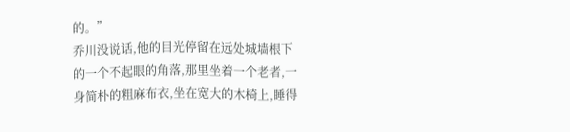的。”
乔川没说话,他的目光停留在远处城墙根下的一个不起眼的角落,那里坐着一个老者,一身简朴的粗麻布衣,坐在宽大的木椅上,睡得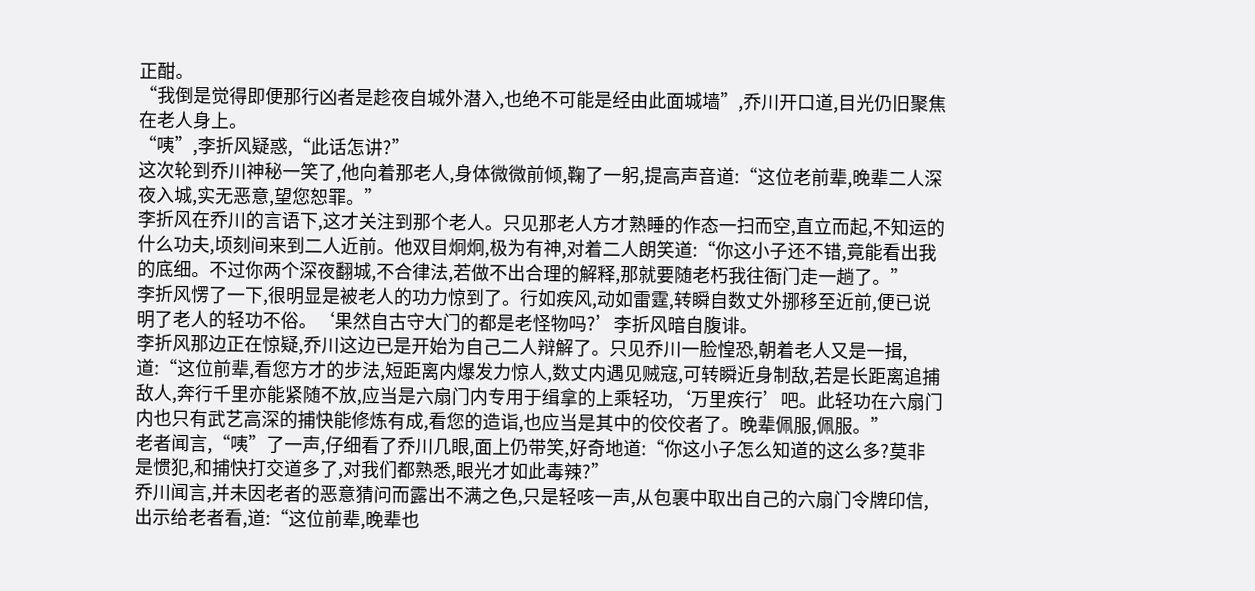正酣。
“我倒是觉得即便那行凶者是趁夜自城外潜入,也绝不可能是经由此面城墙”,乔川开口道,目光仍旧聚焦在老人身上。
“咦”,李折风疑惑,“此话怎讲?”
这次轮到乔川神秘一笑了,他向着那老人,身体微微前倾,鞠了一躬,提高声音道:“这位老前辈,晚辈二人深夜入城,实无恶意,望您恕罪。”
李折风在乔川的言语下,这才关注到那个老人。只见那老人方才熟睡的作态一扫而空,直立而起,不知运的什么功夫,顷刻间来到二人近前。他双目炯炯,极为有神,对着二人朗笑道:“你这小子还不错,竟能看出我的底细。不过你两个深夜翻城,不合律法,若做不出合理的解释,那就要随老朽我往衙门走一趟了。”
李折风愣了一下,很明显是被老人的功力惊到了。行如疾风,动如雷霆,转瞬自数丈外挪移至近前,便已说明了老人的轻功不俗。‘果然自古守大门的都是老怪物吗?’李折风暗自腹诽。
李折风那边正在惊疑,乔川这边已是开始为自己二人辩解了。只见乔川一脸惶恐,朝着老人又是一揖,道:“这位前辈,看您方才的步法,短距离内爆发力惊人,数丈内遇见贼寇,可转瞬近身制敌,若是长距离追捕敌人,奔行千里亦能紧随不放,应当是六扇门内专用于缉拿的上乘轻功,‘万里疾行’吧。此轻功在六扇门内也只有武艺高深的捕快能修炼有成,看您的造诣,也应当是其中的佼佼者了。晚辈佩服,佩服。”
老者闻言,“咦”了一声,仔细看了乔川几眼,面上仍带笑,好奇地道:“你这小子怎么知道的这么多?莫非是惯犯,和捕快打交道多了,对我们都熟悉,眼光才如此毒辣?”
乔川闻言,并未因老者的恶意猜问而露出不满之色,只是轻咳一声,从包裹中取出自己的六扇门令牌印信,出示给老者看,道:“这位前辈,晚辈也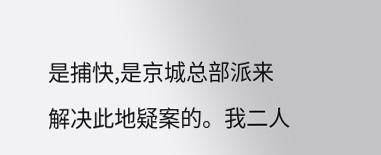是捕快,是京城总部派来解决此地疑案的。我二人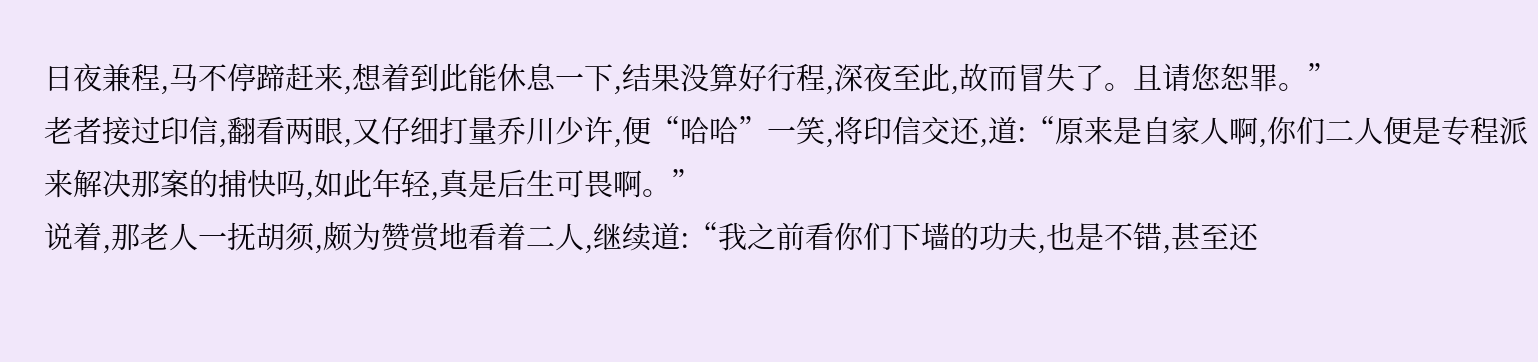日夜兼程,马不停蹄赶来,想着到此能休息一下,结果没算好行程,深夜至此,故而冒失了。且请您恕罪。”
老者接过印信,翻看两眼,又仔细打量乔川少许,便“哈哈”一笑,将印信交还,道:“原来是自家人啊,你们二人便是专程派来解决那案的捕快吗,如此年轻,真是后生可畏啊。”
说着,那老人一抚胡须,颇为赞赏地看着二人,继续道:“我之前看你们下墙的功夫,也是不错,甚至还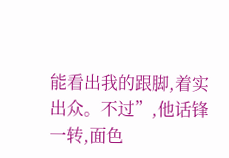能看出我的跟脚,着实出众。不过”,他话锋一转,面色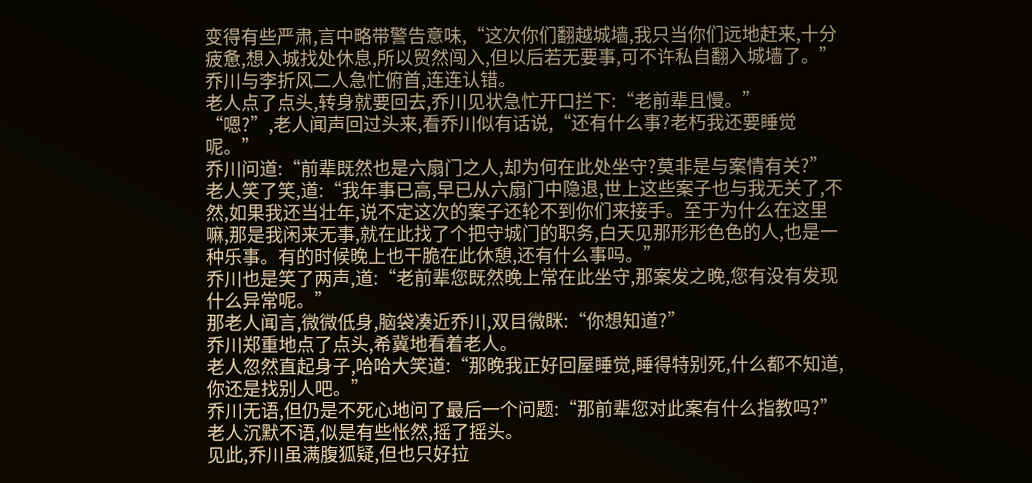变得有些严肃,言中略带警告意味,“这次你们翻越城墙,我只当你们远地赶来,十分疲惫,想入城找处休息,所以贸然闯入,但以后若无要事,可不许私自翻入城墙了。”
乔川与李折风二人急忙俯首,连连认错。
老人点了点头,转身就要回去,乔川见状急忙开口拦下:“老前辈且慢。”
“嗯?”,老人闻声回过头来,看乔川似有话说,“还有什么事?老朽我还要睡觉呢。”
乔川问道:“前辈既然也是六扇门之人,却为何在此处坐守?莫非是与案情有关?”
老人笑了笑,道:“我年事已高,早已从六扇门中隐退,世上这些案子也与我无关了,不然,如果我还当壮年,说不定这次的案子还轮不到你们来接手。至于为什么在这里嘛,那是我闲来无事,就在此找了个把守城门的职务,白天见那形形色色的人,也是一种乐事。有的时候晚上也干脆在此休憩,还有什么事吗。”
乔川也是笑了两声,道:“老前辈您既然晚上常在此坐守,那案发之晚,您有没有发现什么异常呢。”
那老人闻言,微微低身,脑袋凑近乔川,双目微眯:“你想知道?”
乔川郑重地点了点头,希冀地看着老人。
老人忽然直起身子,哈哈大笑道:“那晚我正好回屋睡觉,睡得特别死,什么都不知道,你还是找别人吧。”
乔川无语,但仍是不死心地问了最后一个问题:“那前辈您对此案有什么指教吗?”
老人沉默不语,似是有些怅然,摇了摇头。
见此,乔川虽满腹狐疑,但也只好拉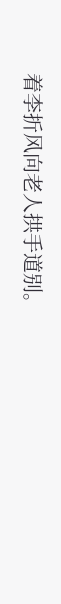着李折风向老人拱手道别。